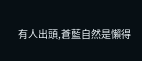有人出頭,蒼藍自然是懶得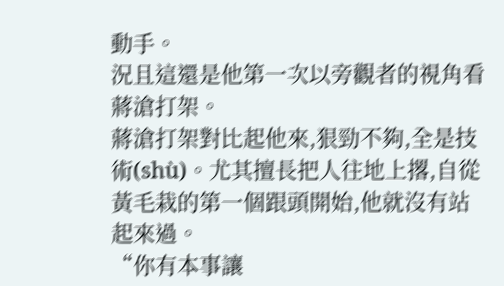動手。
況且這還是他第一次以旁觀者的視角看蔣滄打架。
蔣滄打架對比起他來,狠勁不夠,全是技術(shù)。尤其擅長把人往地上撂,自從黃毛栽的第一個跟頭開始,他就沒有站起來過。
“你有本事讓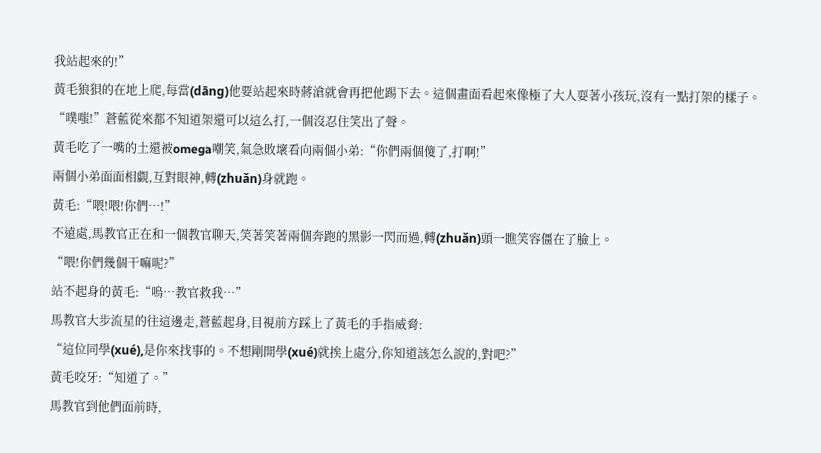我站起來的!”
黃毛狼狽的在地上爬,每當(dāng)他要站起來時蔣滄就會再把他踢下去。這個畫面看起來像極了大人耍著小孩玩,沒有一點打架的樣子。
“噗嗤!”蒼藍從來都不知道架還可以這么打,一個沒忍住笑出了聲。
黃毛吃了一嘴的土還被omega嘲笑,氣急敗壞看向兩個小弟:“你們兩個傻了,打啊!”
兩個小弟面面相覷,互對眼神,轉(zhuǎn)身就跑。
黃毛:“喂!喂!你們…!”
不遠處,馬教官正在和一個教官聊天,笑著笑著兩個奔跑的黑影一閃而過,轉(zhuǎn)頭一瞧笑容僵在了臉上。
“喂!你們幾個干嘛呢?”
站不起身的黃毛:“嗚…教官救我…”
馬教官大步流星的往這邊走,蒼藍起身,目視前方踩上了黃毛的手指威脅:
“這位同學(xué),是你來找事的。不想剛開學(xué)就挨上處分,你知道該怎么說的,對吧?”
黃毛咬牙:“知道了。”
馬教官到他們面前時,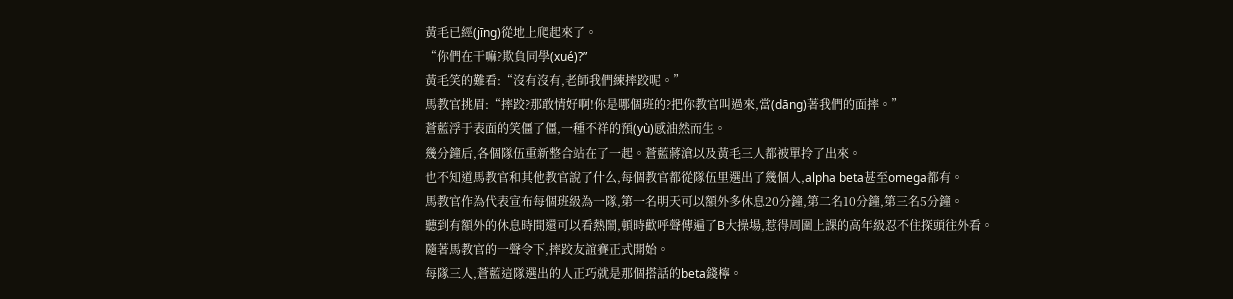黃毛已經(jīng)從地上爬起來了。
“你們在干嘛?欺負同學(xué)?”
黃毛笑的難看:“沒有沒有,老師我們練摔跤呢。”
馬教官挑眉:“摔跤?那敢情好啊!你是哪個班的?把你教官叫過來,當(dāng)著我們的面摔。”
蒼藍浮于表面的笑僵了僵,一種不祥的預(yù)感油然而生。
幾分鐘后,各個隊伍重新整合站在了一起。蒼藍蔣滄以及黃毛三人都被單拎了出來。
也不知道馬教官和其他教官說了什么,每個教官都從隊伍里選出了幾個人,alpha beta甚至omega都有。
馬教官作為代表宣布每個班級為一隊,第一名明天可以額外多休息20分鐘,第二名10分鐘,第三名5分鐘。
聽到有額外的休息時間還可以看熱鬧,頓時歡呼聲傳遍了B大操場,惹得周圍上課的高年級忍不住探頭往外看。
隨著馬教官的一聲令下,摔跤友誼賽正式開始。
每隊三人,蒼藍這隊選出的人正巧就是那個搭話的beta錢檸。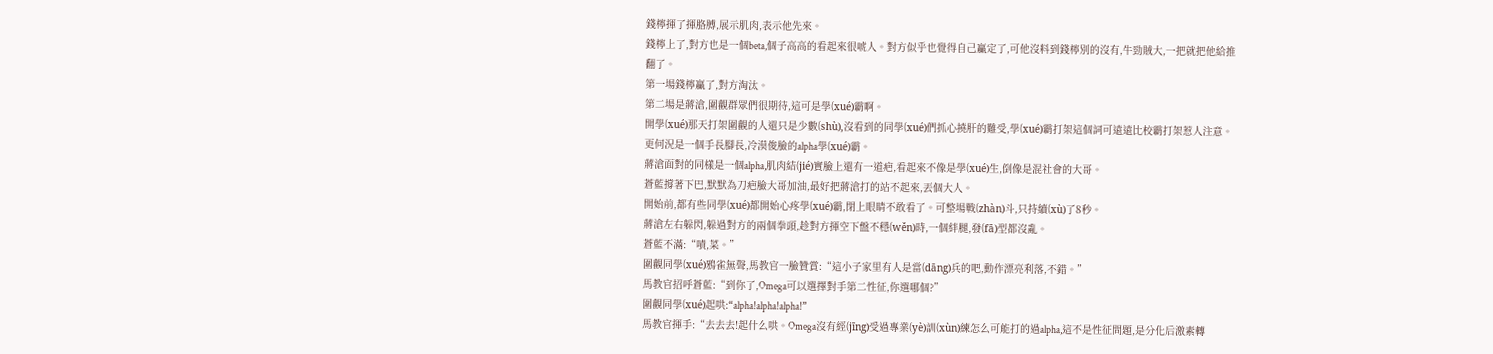錢檸揮了揮胳膊,展示肌肉,表示他先來。
錢檸上了,對方也是一個beta,個子高高的看起來很唬人。對方似乎也覺得自己贏定了,可他沒料到錢檸別的沒有,牛勁賊大,一把就把他給推翻了。
第一場錢檸贏了,對方淘汰。
第二場是蔣滄,圍觀群眾們很期待,這可是學(xué)霸啊。
開學(xué)那天打架圍觀的人還只是少數(shù),沒看到的同學(xué)們抓心撓肝的難受,學(xué)霸打架這個詞可遠遠比校霸打架惹人注意。
更何況是一個手長腳長,冷漠俊臉的alpha學(xué)霸。
蔣滄面對的同樣是一個alpha,肌肉結(jié)實臉上還有一道疤,看起來不像是學(xué)生,倒像是混社會的大哥。
蒼藍撐著下巴,默默為刀疤臉大哥加油,最好把蔣滄打的站不起來,丟個大人。
開始前,都有些同學(xué)都開始心疼學(xué)霸,閉上眼睛不敢看了。可整場戰(zhàn)斗,只持續(xù)了8秒。
蔣滄左右躲閃,躲過對方的兩個拳頭,趁對方揮空下盤不穩(wěn)時,一個絆腿,發(fā)型都沒亂。
蒼藍不滿:“嘖,菜。”
圍觀同學(xué)鴉雀無聲,馬教官一臉贊賞:“這小子家里有人是當(dāng)兵的吧,動作漂亮利落,不錯。”
馬教官招呼蒼藍:“到你了,Omega可以選擇對手第二性征,你選哪個?”
圍觀同學(xué)起哄:“alpha!alpha!alpha!”
馬教官揮手:“去去去!起什么哄。Omega沒有經(jīng)受過專業(yè)訓(xùn)練怎么可能打的過alpha,這不是性征問題,是分化后激素轉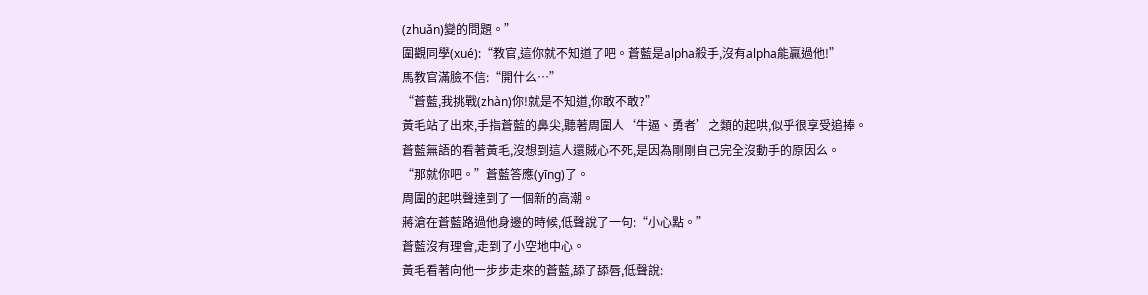(zhuǎn)變的問題。”
圍觀同學(xué):“教官,這你就不知道了吧。蒼藍是alpha殺手,沒有alpha能贏過他!”
馬教官滿臉不信:“開什么…”
“蒼藍,我挑戰(zhàn)你!就是不知道,你敢不敢?”
黃毛站了出來,手指蒼藍的鼻尖,聽著周圍人‘牛逼、勇者’之類的起哄,似乎很享受追捧。
蒼藍無語的看著黃毛,沒想到這人還賊心不死,是因為剛剛自己完全沒動手的原因么。
“那就你吧。”蒼藍答應(yīng)了。
周圍的起哄聲達到了一個新的高潮。
蔣滄在蒼藍路過他身邊的時候,低聲說了一句:“小心點。”
蒼藍沒有理會,走到了小空地中心。
黃毛看著向他一步步走來的蒼藍,舔了舔唇,低聲說: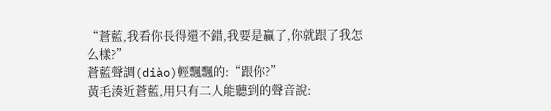“蒼藍,我看你長得還不錯,我要是贏了,你就跟了我怎么樣?”
蒼藍聲調(diào)輕飄飄的:“跟你?”
黃毛湊近蒼藍,用只有二人能聽到的聲音說: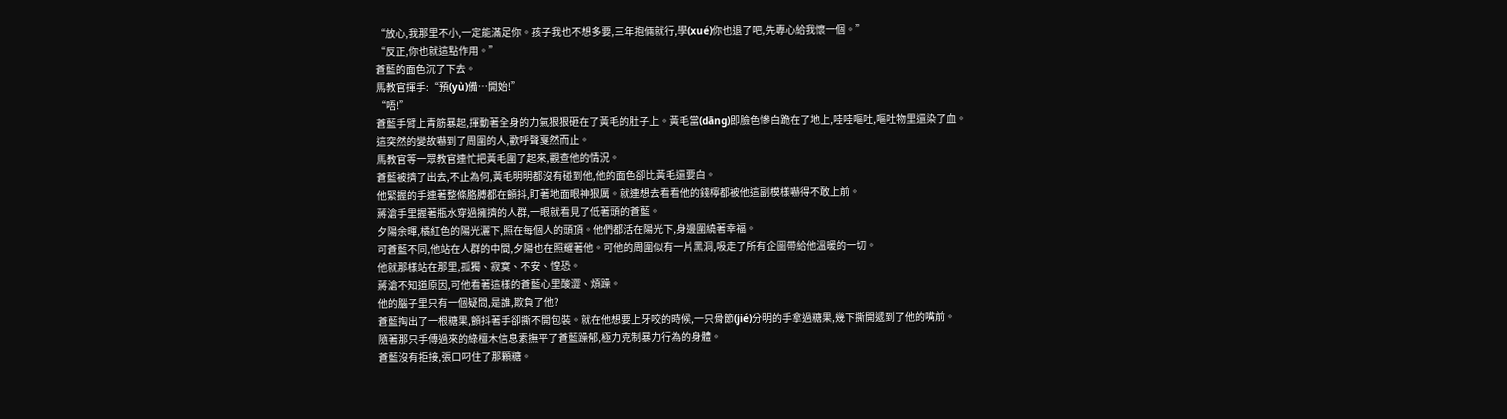“放心,我那里不小,一定能滿足你。孩子我也不想多要,三年抱倆就行,學(xué)你也退了吧,先專心給我懷一個。”
“反正,你也就這點作用。”
蒼藍的面色沉了下去。
馬教官揮手:“預(yù)備…開始!”
“唔!”
蒼藍手臂上青筋暴起,揮動著全身的力氣狠狠砸在了黃毛的肚子上。黃毛當(dāng)即臉色慘白跪在了地上,哇哇嘔吐,嘔吐物里還染了血。
這突然的變故嚇到了周圍的人,歡呼聲戛然而止。
馬教官等一眾教官連忙把黃毛圍了起來,觀查他的情況。
蒼藍被擠了出去,不止為何,黃毛明明都沒有碰到他,他的面色卻比黃毛還要白。
他緊握的手連著整條胳膊都在顫抖,盯著地面眼神狠厲。就連想去看看他的錢檸都被他這副模樣嚇得不敢上前。
蔣滄手里握著瓶水穿過擁擠的人群,一眼就看見了低著頭的蒼藍。
夕陽余暉,橘紅色的陽光灑下,照在每個人的頭頂。他們都活在陽光下,身邊圍繞著幸福。
可蒼藍不同,他站在人群的中間,夕陽也在照耀著他。可他的周圍似有一片黑洞,吸走了所有企圖帶給他溫暖的一切。
他就那樣站在那里,孤獨、寂寞、不安、惶恐。
蔣滄不知道原因,可他看著這樣的蒼藍心里酸澀、煩躁。
他的腦子里只有一個疑問,是誰,欺負了他?
蒼藍掏出了一根糖果,顫抖著手卻撕不開包裝。就在他想要上牙咬的時候,一只骨節(jié)分明的手拿過糖果,幾下撕開遞到了他的嘴前。
隨著那只手傳過來的綠檀木信息素撫平了蒼藍躁郁,極力克制暴力行為的身體。
蒼藍沒有拒接,張口叼住了那顆糖。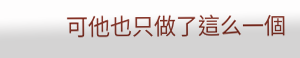可他也只做了這么一個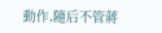動作,隨后不管蔣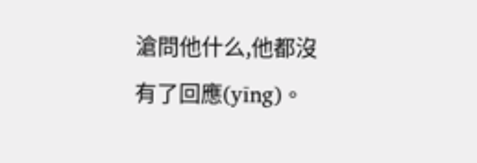滄問他什么,他都沒有了回應(yīng)。